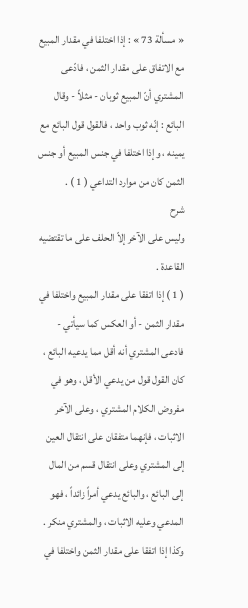« مسألة 73 » : إذا اختلفا في مقدار المبيع مع الاتفاق على مقدار الثمن ، فادّعى المشتري أنّ المبيع ثوبان - مثلاً - وقال البائع : إنّه ثوب واحد ، فالقول قول البائع مع يمينه ، وإذا اختلفا في جنس المبيع أو جنس الثمن كان من موارد التداعي ( 1 ) .
شرح
وليس على الآخر إلاّ الحلف على ما تقتضيه القاعدة .
( 1 ) إذا اتفقا على مقدار المبيع واختلفا في مقدار الثمن - أو العكس كما سيأتي - فادعى المشتري أنه أقل مما يدعيه البائع ، كان القول قول من يدعي الأقل ، وهو في مفروض الكلام المشتري ، وعلى الآخر الاثبات ، فإنهما متفقان على انتقال العين إلى المشتري وعلى انتقال قسم من المال إلى البائع ، والبائع يدعي أمراً زائداً ، فهو المدعي وعليه الاثبات ، والمشتري منكر .
وكذا إذا اتفقا على مقدار الثمن واختلفا في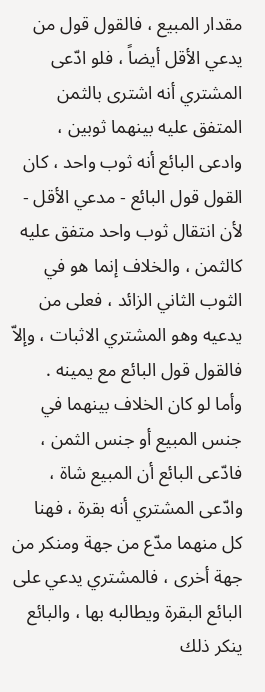مقدار المبيع ، فالقول قول من يدعي الأقل أيضاً ، فلو ادّعى المشتري أنه اشترى بالثمن المتفق عليه بينهما ثوبين ، وادعى البائع أنه ثوب واحد ، كان القول قول البائع - مدعي الأقل - لأن انتقال ثوب واحد متفق عليه كالثمن ، والخلاف إنما هو في الثوب الثاني الزائد ، فعلى من يدعيه وهو المشتري الاثبات ، وإلاّ فالقول قول البائع مع يمينه .
وأما لو كان الخلاف بينهما في جنس المبيع أو جنس الثمن ، فادّعى البائع أن المبيع شاة ، وادّعى المشتري أنه بقرة ، فهنا كل منهما مدّع من جهة ومنكر من جهة أخرى ، فالمشتري يدعي على البائع البقرة ويطالبه بها ، والبائع ينكر ذلك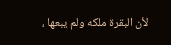لأن البقرة ملكه ولم يبعها ،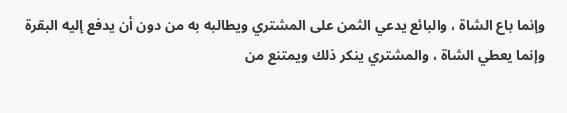وإنما باع الشاة ، والبائع يدعي الثمن على المشتري ويطالبه به من دون أن يدفع إليه البقرة وإنما يعطي الشاة ، والمشتري ينكر ذلك ويمتنع من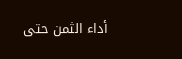أداء الثمن حتى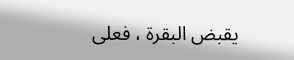يقبض البقرة ، فعلى